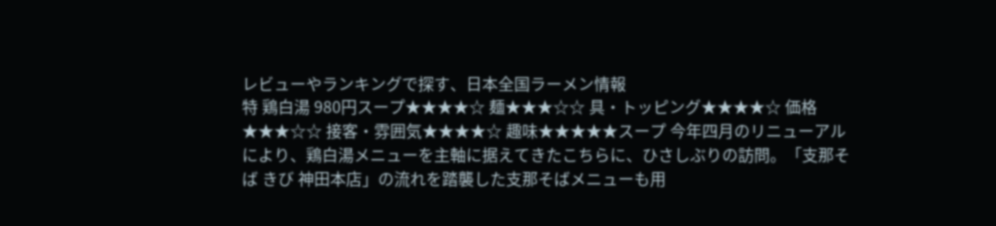レビューやランキングで探す、日本全国ラーメン情報
特 鶏白湯 980円スープ★★★★☆ 麺★★★☆☆ 具・トッピング★★★★☆ 価格★★★☆☆ 接客・雰囲気★★★★☆ 趣味★★★★★スープ 今年四月のリニューアルにより、鶏白湯メニューを主軸に据えてきたこちらに、ひさしぶりの訪問。「支那そば きび 神田本店」の流れを踏襲した支那そばメニューも用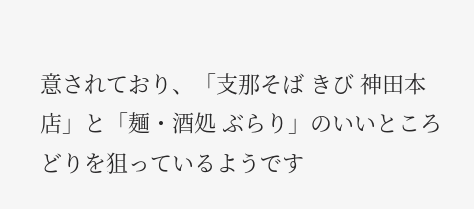意されており、「支那そば きび 神田本店」と「麺・酒処 ぶらり」のいいところどりを狙っているようです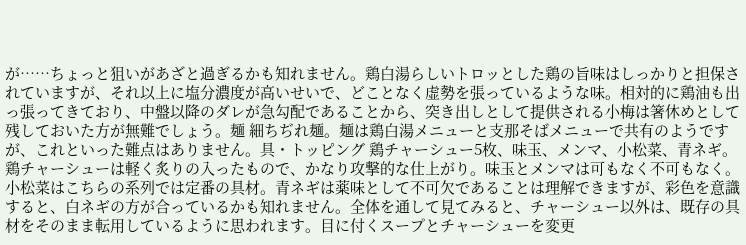が……ちょっと狙いがあざと過ぎるかも知れません。鶏白湯らしいトロッとした鶏の旨味はしっかりと担保されていますが、それ以上に塩分濃度が高いせいで、どことなく虚勢を張っているような味。相対的に鶏油も出っ張ってきており、中盤以降のダレが急勾配であることから、突き出しとして提供される小梅は箸休めとして残しておいた方が無難でしょう。麺 細ちぢれ麺。麺は鶏白湯メニューと支那そばメニューで共有のようですが、これといった難点はありません。具・トッピング 鶏チャーシュー5枚、味玉、メンマ、小松菜、青ネギ。鶏チャーシューは軽く炙りの入ったもので、かなり攻撃的な仕上がり。味玉とメンマは可もなく不可もなく。小松菜はこちらの系列では定番の具材。青ネギは薬味として不可欠であることは理解できますが、彩色を意識すると、白ネギの方が合っているかも知れません。全体を通して見てみると、チャーシュー以外は、既存の具材をそのまま転用しているように思われます。目に付くスープとチャーシューを変更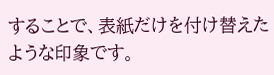することで、表紙だけを付け替えたような印象です。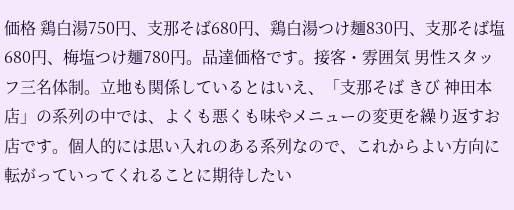価格 鶏白湯750円、支那そば680円、鶏白湯つけ麺830円、支那そば塩680円、梅塩つけ麺780円。品達価格です。接客・雰囲気 男性スタッフ三名体制。立地も関係しているとはいえ、「支那そば きび 神田本店」の系列の中では、よくも悪くも味やメニューの変更を繰り返すお店です。個人的には思い入れのある系列なので、これからよい方向に転がっていってくれることに期待したい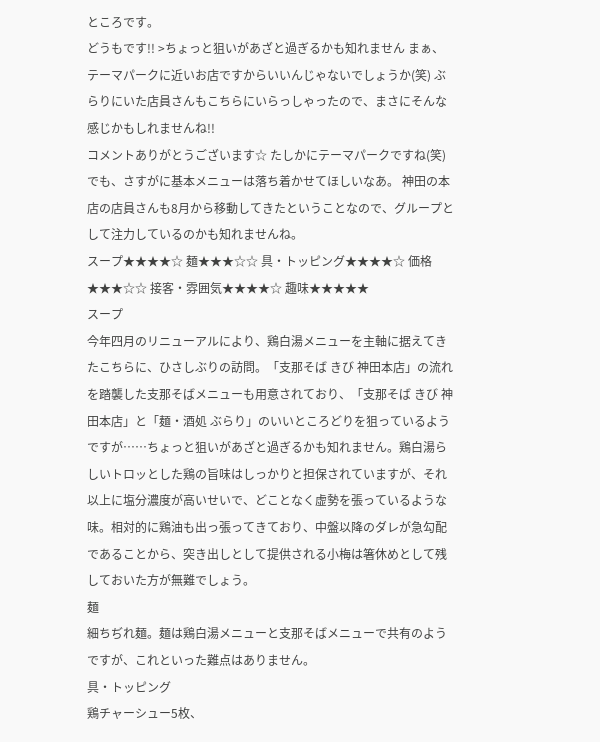ところです。
どうもです!! >ちょっと狙いがあざと過ぎるかも知れません まぁ、テーマパークに近いお店ですからいいんじゃないでしょうか(笑) ぶらりにいた店員さんもこちらにいらっしゃったので、まさにそんな感じかもしれませんね!!
コメントありがとうございます☆ たしかにテーマパークですね(笑) でも、さすがに基本メニューは落ち着かせてほしいなあ。 神田の本店の店員さんも8月から移動してきたということなので、グループとして注力しているのかも知れませんね。
スープ★★★★☆ 麺★★★☆☆ 具・トッピング★★★★☆ 価格★★★☆☆ 接客・雰囲気★★★★☆ 趣味★★★★★
スープ
今年四月のリニューアルにより、鶏白湯メニューを主軸に据えてきたこちらに、ひさしぶりの訪問。「支那そば きび 神田本店」の流れを踏襲した支那そばメニューも用意されており、「支那そば きび 神田本店」と「麺・酒処 ぶらり」のいいところどりを狙っているようですが……ちょっと狙いがあざと過ぎるかも知れません。鶏白湯らしいトロッとした鶏の旨味はしっかりと担保されていますが、それ以上に塩分濃度が高いせいで、どことなく虚勢を張っているような味。相対的に鶏油も出っ張ってきており、中盤以降のダレが急勾配であることから、突き出しとして提供される小梅は箸休めとして残しておいた方が無難でしょう。
麺
細ちぢれ麺。麺は鶏白湯メニューと支那そばメニューで共有のようですが、これといった難点はありません。
具・トッピング
鶏チャーシュー5枚、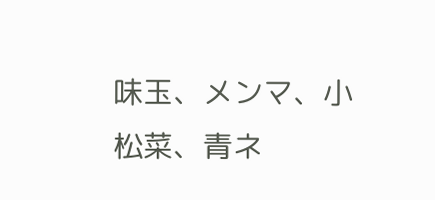味玉、メンマ、小松菜、青ネ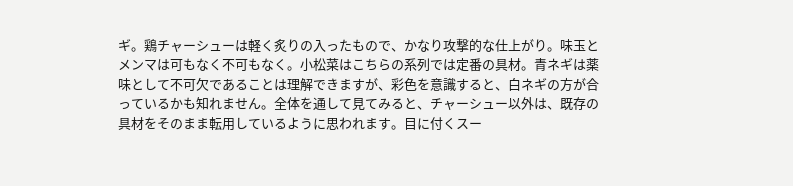ギ。鶏チャーシューは軽く炙りの入ったもので、かなり攻撃的な仕上がり。味玉とメンマは可もなく不可もなく。小松菜はこちらの系列では定番の具材。青ネギは薬味として不可欠であることは理解できますが、彩色を意識すると、白ネギの方が合っているかも知れません。全体を通して見てみると、チャーシュー以外は、既存の具材をそのまま転用しているように思われます。目に付くスー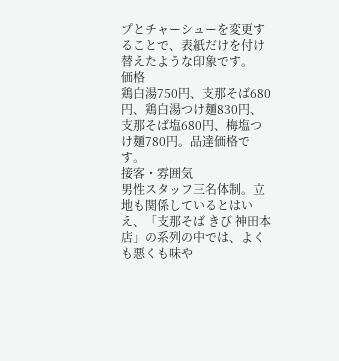プとチャーシューを変更することで、表紙だけを付け替えたような印象です。
価格
鶏白湯750円、支那そば680円、鶏白湯つけ麺830円、支那そば塩680円、梅塩つけ麺780円。品達価格です。
接客・雰囲気
男性スタッフ三名体制。立地も関係しているとはいえ、「支那そば きび 神田本店」の系列の中では、よくも悪くも味や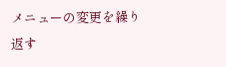メニューの変更を繰り返す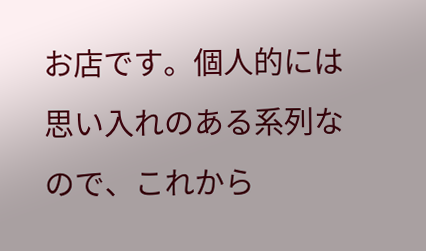お店です。個人的には思い入れのある系列なので、これから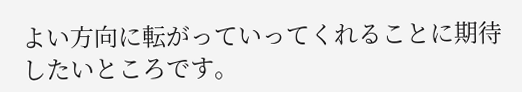よい方向に転がっていってくれることに期待したいところです。